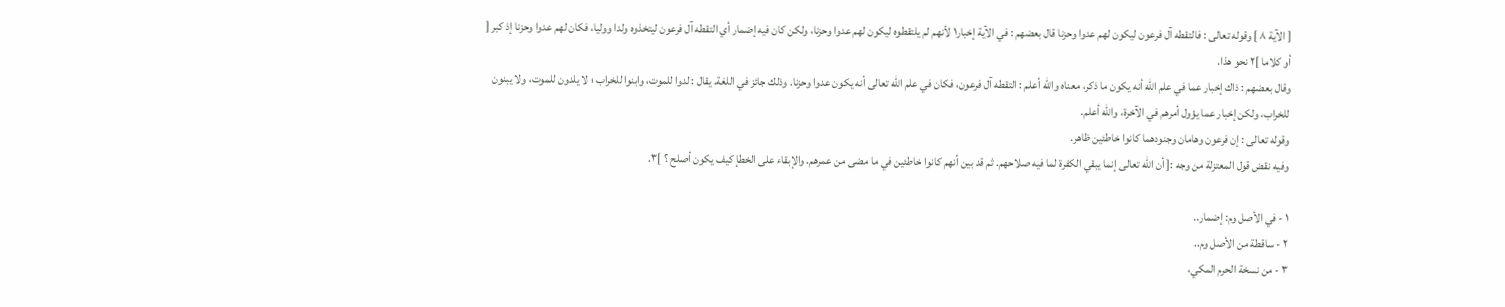[ الآية ٨ ] وقوله تعالى : فالتقطه آل فرعون ليكون لهم عدوا وحزنا قال بعضهم : في الآية إخبار١ لأنهم لم يلتقطوه ليكون لهم عدوا وحزنا، ولكن كان فيه إضمار أي التقطه آل فرعون ليتخذوه ولدا ووليا، فكان لهم عدوا وحزنا إذ كبر [ أو كلاما ]٢ نحو هذا.
وقال بعضهم : ذاك إخبار عما في علم الله أنه يكون ما ذكر، معناه والله أعلم : التقطه آل فرعون، فكان في علم الله تعالى أنه يكون عدوا وحزنا. وذلك جائز في اللغة. يقال : لدوا للموت، وابنوا للخراب ؛ لا يلدون للموت، ولا يبنون للخراب، ولكن إخبار عما يؤول أمرهم في الآخرة، والله أعلم.
وقوله تعالى : إن فرعون وهامان وجنودهما كانوا خاطئين ظاهر.
وفيه نقض قول المعتزلة من وجه :[ أن الله تعالى إنما يبقي الكفرة لما فيه صلاحهم. ثم قد بين أنهم كانوا خاطئين في ما مضى من عمرهم. والإبقاء على الخطإ كيف يكون أصلح ؟ ]٣.

١ - في الأصل وم: إضمار..
٢ - ساقطة من الأصل وم..
٣ - من نسخة الحرم المكي،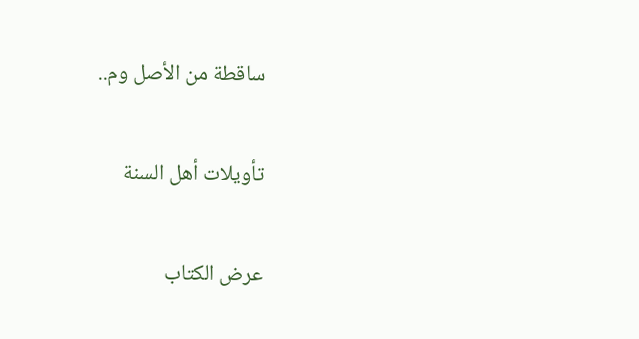ساقطة من الأصل وم..

تأويلات أهل السنة

عرض الكتاب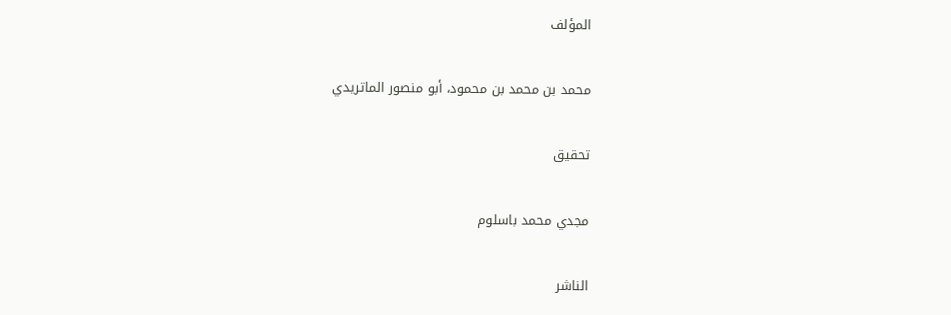المؤلف

محمد بن محمد بن محمود، أبو منصور الماتريدي

تحقيق

مجدي محمد باسلوم

الناشر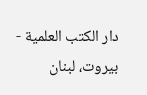دار الكتب العلمية - بيروت، لبنان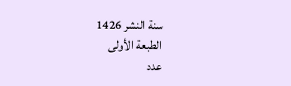سنة النشر 1426
الطبعة الأولى
عدد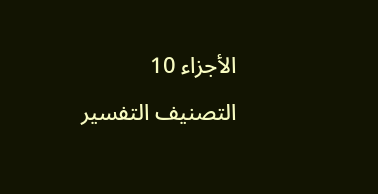الأجزاء 10
التصنيف التفسير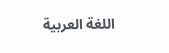اللغة العربية